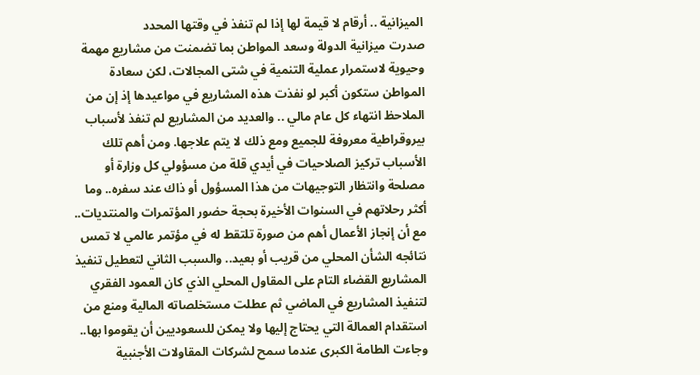الميزانية .. أرقام لا قيمة لها إذا لم تنفذ في وقتها المحدد
صدرت ميزانية الدولة وسعد المواطن بما تضمنت من مشاريع مهمة وحيوية لاستمرار عملية التنمية في شتى المجالات، لكن سعادة المواطن ستكون أكبر لو نفذت هذه المشاريع في مواعيدها إذ إن من الملاحظ انتهاء كل عام مالي .. والعديد من المشاريع لم تنفذ لأسباب بيروقراطية معروفة للجميع ومع ذلك لا يتم علاجها. ومن أهم تلك الأسباب تركيز الصلاحيات في أيدي قلة من مسؤولي كل وزارة أو مصلحة وانتظار التوجيهات من هذا المسؤول أو ذاك عند سفره.. وما أكثر رحلاتهم في السنوات الأخيرة بحجة حضور المؤتمرات والمنتديات.. مع أن إنجاز الأعمال أهم من صورة تلتقط له في مؤتمر عالمي لا تمس نتائجه الشأن المحلي من قريب أو بعيد.. والسبب الثاني لتعطيل تنفيذ المشاريع القضاء التام على المقاول المحلي الذي كان العمود الفقري لتنفيذ المشاريع في الماضي ثم عطلت مستخلصاته المالية ومنع من استقدام العمالة التي يحتاج إليها ولا يمكن للسعوديين أن يقوموا بها.. وجاءت الطامة الكبرى عندما سمح لشركات المقاولات الأجنبية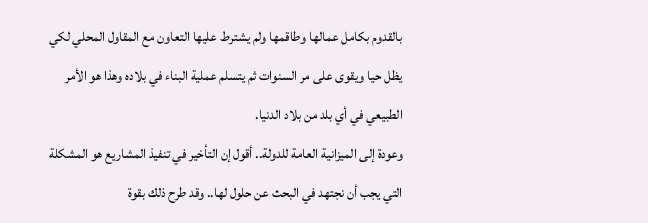بالقدوم بكامل عمالها وطاقمها ولم يشترط عليها التعاون مع المقاول المحلي لكي يظل حيا ويقوى على مر السنوات ثم يتسلم عملية البناء في بلاده وهذا هو الأمر الطبيعي في أي بلد من بلاد الدنيا.
وعودة إلى الميزانية العامة للدولة.. أقول إن التأخير في تنفيذ المشاريع هو المشكلة التي يجب أن نجتهد في البحث عن حلول لها.. وقد طرح ذلك بقوة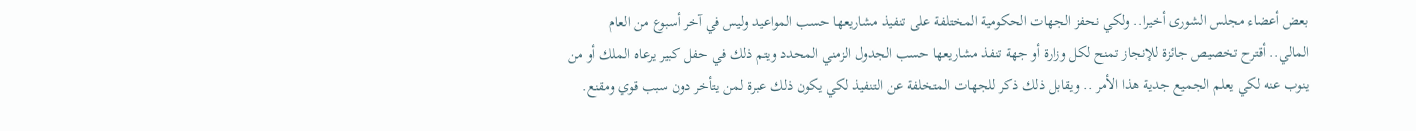بعض أعضاء مجلس الشورى أخيرا.. ولكي نحفز الجهات الحكومية المختلفة على تنفيذ مشاريعها حسب المواعيد وليس في آخر أسبوع من العام المالي.. أقترح تخصيص جائزة للإنجاز تمنح لكل وزارة أو جهة تنفذ مشاريعها حسب الجدول الزمني المحدد ويتم ذلك في حفل كبير يرعاه الملك أو من ينوب عنه لكي يعلم الجميع جدية هذا الأمر .. ويقابل ذلك ذكر للجهات المتخلفة عن التنفيذ لكي يكون ذلك عبرة لمن يتأخر دون سبب قوي ومقنع.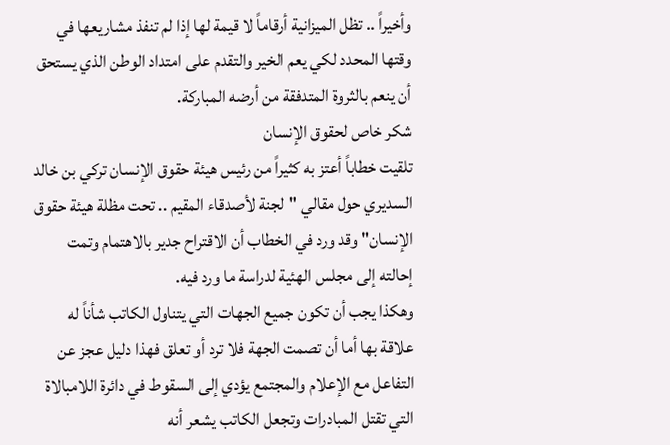وأخيراً .. تظل الميزانية أرقاماً لا قيمة لها إذا لم تنفذ مشاريعها في وقتها المحدد لكي يعم الخير والتقدم على امتداد الوطن الذي يستحق أن ينعم بالثروة المتدفقة من أرضه المباركة.
شكر خاص لحقوق الإنسان
تلقيت خطاباً أعتز به كثيراً من رئيس هيئة حقوق الإنسان تركي بن خالد السديري حول مقالي "لجنة لأصدقاء المقيم .. تحت مظلة هيئة حقوق الإنسان" وقد ورد في الخطاب أن الاقتراح جدير بالاهتمام وتمت إحالته إلى مجلس الهئية لدراسة ما ورد فيه.
وهكذا يجب أن تكون جميع الجهات التي يتناول الكاتب شأناً له علاقة بها أما أن تصمت الجهة فلا ترد أو تعلق فهذا دليل عجز عن التفاعل مع الإعلام والمجتمع يؤدي إلى السقوط في دائرة اللامبالاة التي تقتل المبادرات وتجعل الكاتب يشعر أنه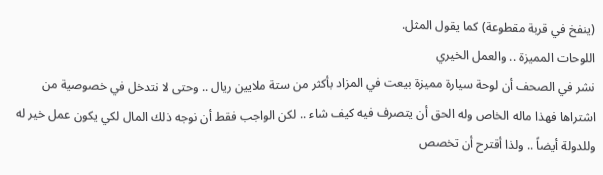(ينفخ في قربة مقطوعة) كما يقول المثل.
اللوحات المميزة .. والعمل الخيري
نشر في الصحف أن لوحة سيارة مميزة بيعت في المزاد بأكثر من ستة ملايين ريال .. وحتى لا نتدخل في خصوصية من اشتراها فهذا ماله الخاص وله الحق أن يتصرف فيه كيف شاء .. لكن الواجب فقط أن نوجه ذلك المال لكي يكون عمل خير له وللدولة أيضاً .. ولذا أقترح أن تخصص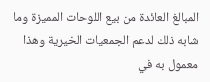المبالغ العائدة من بيع اللوحات المميزة وما شابه ذلك لدعم الجمعيات الخيرية وهذا معمول به في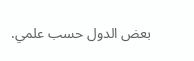بعض الدول حسب علمي.